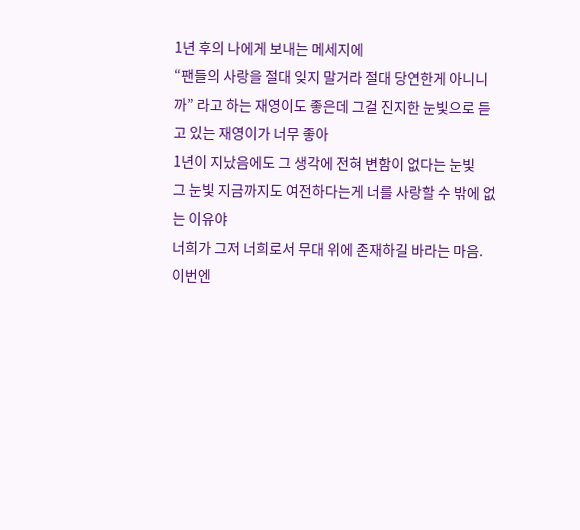1년 후의 나에게 보내는 메세지에
“팬들의 사랑을 절대 잊지 말거라 절대 당연한게 아니니까” 라고 하는 재영이도 좋은데 그걸 진지한 눈빛으로 듣고 있는 재영이가 너무 좋아
1년이 지났음에도 그 생각에 전혀 변함이 없다는 눈빛
그 눈빛 지금까지도 여전하다는게 너를 사랑할 수 밖에 없는 이유야
너희가 그저 너희로서 무대 위에 존재하길 바라는 마음. 이번엔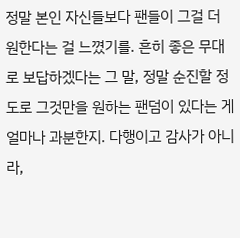정말 본인 자신들보다 팬들이 그걸 더 원한다는 걸 느꼈기를. 흔히 좋은 무대로 보답하겠다는 그 말, 정말 순진할 정도로 그것만을 원하는 팬덤이 있다는 게 얼마나 과분한지. 다행이고 감사가 아니라,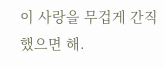이 사랑을 무겁게 간직했으면 해.